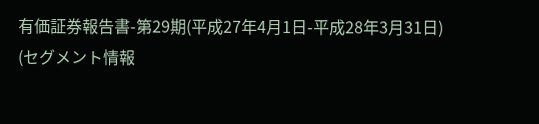有価証券報告書-第29期(平成27年4月1日-平成28年3月31日)
(セグメント情報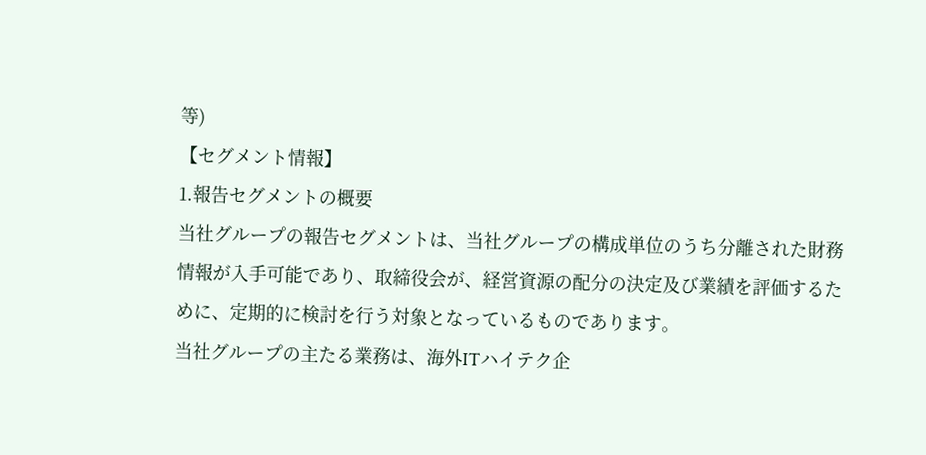等)
【セグメント情報】
1.報告セグメントの概要
当社グループの報告セグメントは、当社グループの構成単位のうち分離された財務情報が入手可能であり、取締役会が、経営資源の配分の決定及び業績を評価するために、定期的に検討を行う対象となっているものであります。
当社グループの主たる業務は、海外ITハイテク企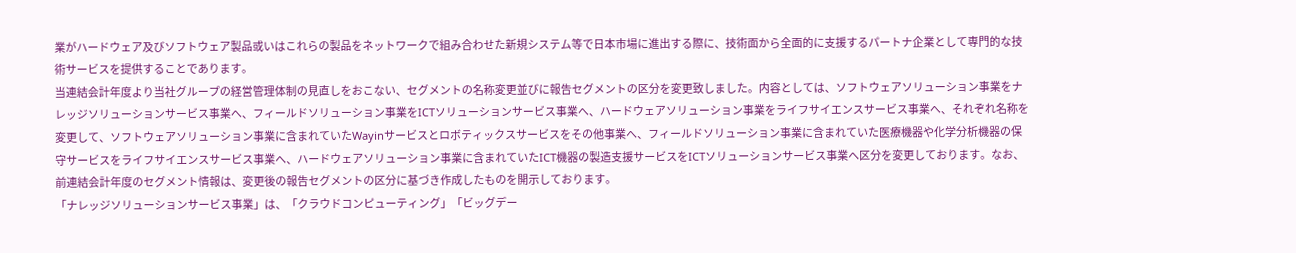業がハードウェア及びソフトウェア製品或いはこれらの製品をネットワークで組み合わせた新規システム等で日本市場に進出する際に、技術面から全面的に支援するパートナ企業として専門的な技術サービスを提供することであります。
当連結会計年度より当社グループの経営管理体制の見直しをおこない、セグメントの名称変更並びに報告セグメントの区分を変更致しました。内容としては、ソフトウェアソリューション事業をナレッジソリューションサービス事業へ、フィールドソリューション事業をICTソリューションサービス事業へ、ハードウェアソリューション事業をライフサイエンスサービス事業へ、それぞれ名称を変更して、ソフトウェアソリューション事業に含まれていたWayinサービスとロボティックスサービスをその他事業へ、フィールドソリューション事業に含まれていた医療機器や化学分析機器の保守サービスをライフサイエンスサービス事業へ、ハードウェアソリューション事業に含まれていたICT機器の製造支援サービスをICTソリューションサービス事業へ区分を変更しております。なお、前連結会計年度のセグメント情報は、変更後の報告セグメントの区分に基づき作成したものを開示しております。
「ナレッジソリューションサービス事業」は、「クラウドコンピューティング」「ビッグデー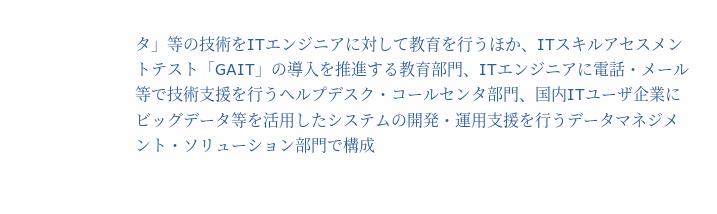タ」等の技術をITエンジニアに対して教育を行うほか、ITスキルアセスメントテスト「GAIT」の導入を推進する教育部門、ITエンジニアに電話・メール等で技術支援を行うヘルプデスク・コールセンタ部門、国内ITユーザ企業にビッグデータ等を活用したシステムの開発・運用支援を行うデータマネジメント・ソリューション部門で構成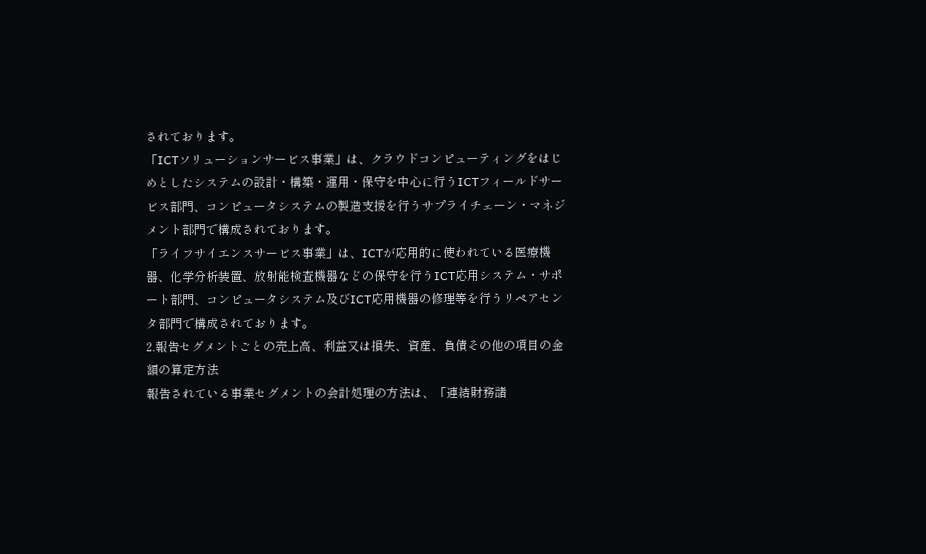されております。
「ICTソリューションサービス事業」は、クラウドコンピューティングをはじめとしたシステムの設計・構築・運用・保守を中心に行うICTフィールドサービス部門、コンピュータシステムの製造支援を行うサプライチェーン・マネジメント部門で構成されております。
「ライフサイエンスサービス事業」は、ICTが応用的に使われている医療機器、化学分析装置、放射能検査機器などの保守を行うICT応用システム・サポート部門、コンピュータシステム及びICT応用機器の修理等を行うリペアセンタ部門で構成されております。
2.報告セグメントごとの売上高、利益又は損失、資産、負債その他の項目の金額の算定方法
報告されている事業セグメントの会計処理の方法は、「連結財務諸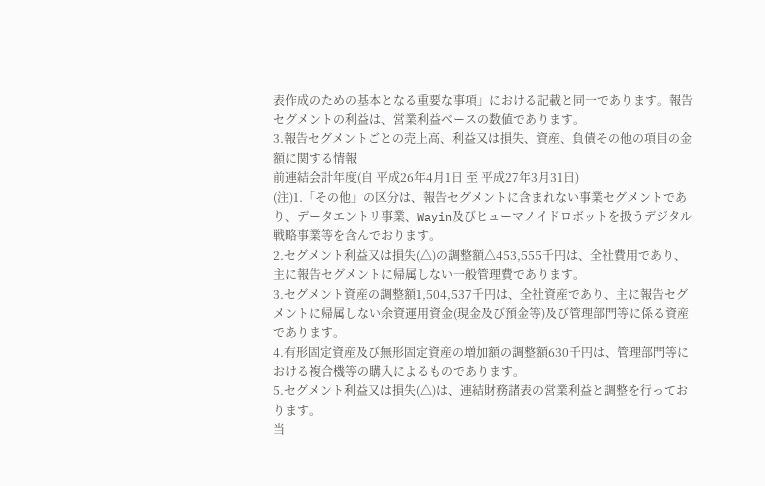表作成のための基本となる重要な事項」における記載と同一であります。報告セグメントの利益は、営業利益ベースの数値であります。
3.報告セグメントごとの売上高、利益又は損失、資産、負債その他の項目の金額に関する情報
前連結会計年度(自 平成26年4月1日 至 平成27年3月31日)
(注)1.「その他」の区分は、報告セグメントに含まれない事業セグメントであり、データエントリ事業、Wayin及びヒューマノイドロボットを扱うデジタル戦略事業等を含んでおります。
2.セグメント利益又は損失(△)の調整額△453,555千円は、全社費用であり、主に報告セグメントに帰属しない一般管理費であります。
3.セグメント資産の調整額1,504,537千円は、全社資産であり、主に報告セグメントに帰属しない余資運用資金(現金及び預金等)及び管理部門等に係る資産であります。
4.有形固定資産及び無形固定資産の増加額の調整額630千円は、管理部門等における複合機等の購入によるものであります。
5.セグメント利益又は損失(△)は、連結財務諸表の営業利益と調整を行っております。
当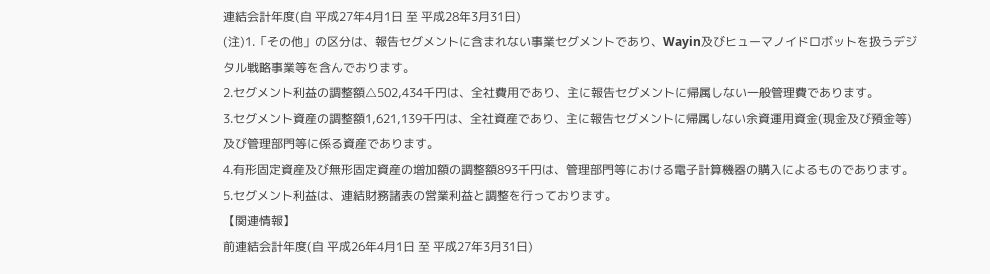連結会計年度(自 平成27年4月1日 至 平成28年3月31日)
(注)1.「その他」の区分は、報告セグメントに含まれない事業セグメントであり、Wayin及びヒューマノイドロボットを扱うデジタル戦略事業等を含んでおります。
2.セグメント利益の調整額△502,434千円は、全社費用であり、主に報告セグメントに帰属しない一般管理費であります。
3.セグメント資産の調整額1,621,139千円は、全社資産であり、主に報告セグメントに帰属しない余資運用資金(現金及び預金等)及び管理部門等に係る資産であります。
4.有形固定資産及び無形固定資産の増加額の調整額893千円は、管理部門等における電子計算機器の購入によるものであります。
5.セグメント利益は、連結財務諸表の営業利益と調整を行っております。
【関連情報】
前連結会計年度(自 平成26年4月1日 至 平成27年3月31日)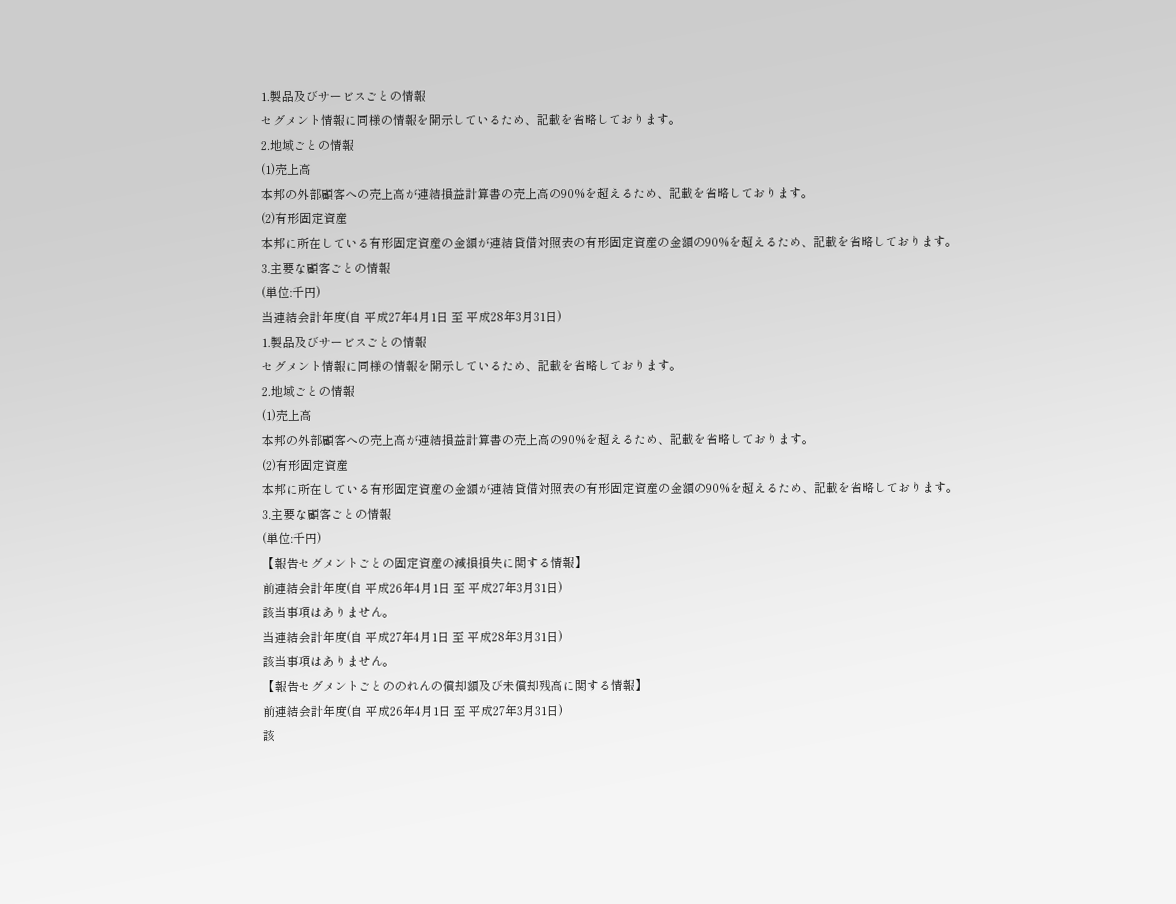1.製品及びサービスごとの情報
セグメント情報に同様の情報を開示しているため、記載を省略しております。
2.地域ごとの情報
(1)売上高
本邦の外部顧客への売上高が連結損益計算書の売上高の90%を超えるため、記載を省略しております。
(2)有形固定資産
本邦に所在している有形固定資産の金額が連結貸借対照表の有形固定資産の金額の90%を超えるため、記載を省略しております。
3.主要な顧客ごとの情報
(単位:千円)
当連結会計年度(自 平成27年4月1日 至 平成28年3月31日)
1.製品及びサービスごとの情報
セグメント情報に同様の情報を開示しているため、記載を省略しております。
2.地域ごとの情報
(1)売上高
本邦の外部顧客への売上高が連結損益計算書の売上高の90%を超えるため、記載を省略しております。
(2)有形固定資産
本邦に所在している有形固定資産の金額が連結貸借対照表の有形固定資産の金額の90%を超えるため、記載を省略しております。
3.主要な顧客ごとの情報
(単位:千円)
【報告セグメントごとの固定資産の減損損失に関する情報】
前連結会計年度(自 平成26年4月1日 至 平成27年3月31日)
該当事項はありません。
当連結会計年度(自 平成27年4月1日 至 平成28年3月31日)
該当事項はありません。
【報告セグメントごとののれんの償却額及び未償却残高に関する情報】
前連結会計年度(自 平成26年4月1日 至 平成27年3月31日)
該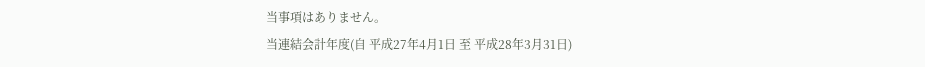当事項はありません。
当連結会計年度(自 平成27年4月1日 至 平成28年3月31日)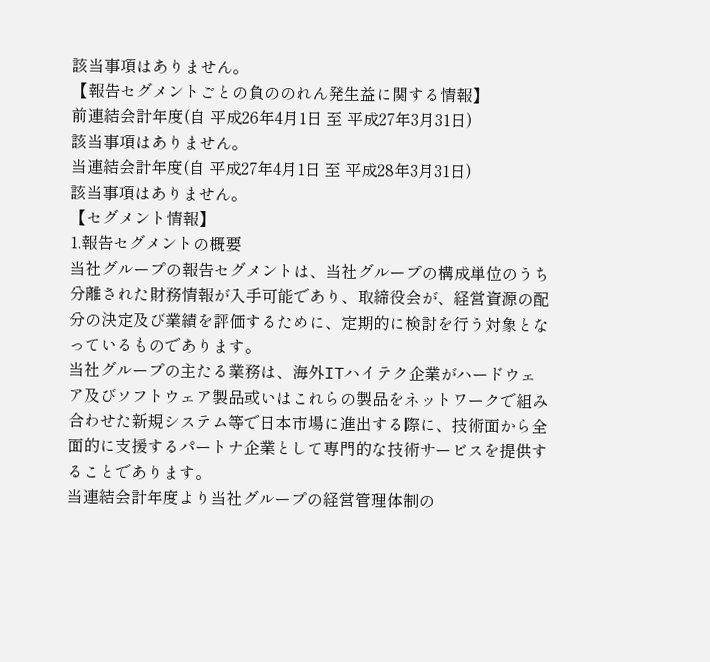該当事項はありません。
【報告セグメントごとの負ののれん発生益に関する情報】
前連結会計年度(自 平成26年4月1日 至 平成27年3月31日)
該当事項はありません。
当連結会計年度(自 平成27年4月1日 至 平成28年3月31日)
該当事項はありません。
【セグメント情報】
1.報告セグメントの概要
当社グループの報告セグメントは、当社グループの構成単位のうち分離された財務情報が入手可能であり、取締役会が、経営資源の配分の決定及び業績を評価するために、定期的に検討を行う対象となっているものであります。
当社グループの主たる業務は、海外ITハイテク企業がハードウェア及びソフトウェア製品或いはこれらの製品をネットワークで組み合わせた新規システム等で日本市場に進出する際に、技術面から全面的に支援するパートナ企業として専門的な技術サービスを提供することであります。
当連結会計年度より当社グループの経営管理体制の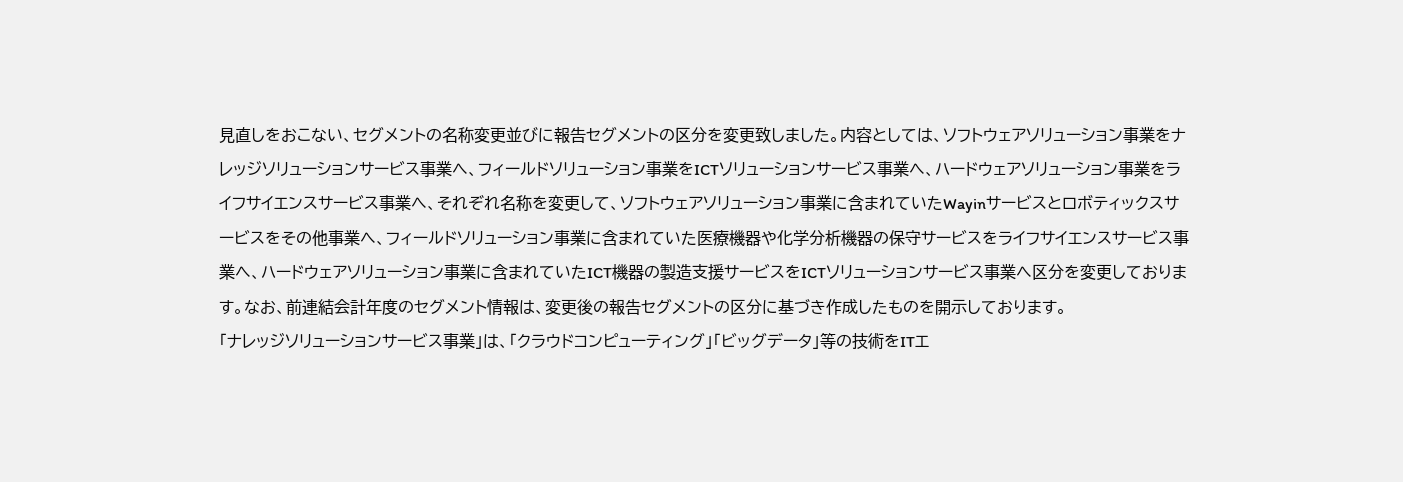見直しをおこない、セグメントの名称変更並びに報告セグメントの区分を変更致しました。内容としては、ソフトウェアソリューション事業をナレッジソリューションサービス事業へ、フィールドソリューション事業をICTソリューションサービス事業へ、ハードウェアソリューション事業をライフサイエンスサービス事業へ、それぞれ名称を変更して、ソフトウェアソリューション事業に含まれていたWayinサービスとロボティックスサービスをその他事業へ、フィールドソリューション事業に含まれていた医療機器や化学分析機器の保守サービスをライフサイエンスサービス事業へ、ハードウェアソリューション事業に含まれていたICT機器の製造支援サービスをICTソリューションサービス事業へ区分を変更しております。なお、前連結会計年度のセグメント情報は、変更後の報告セグメントの区分に基づき作成したものを開示しております。
「ナレッジソリューションサービス事業」は、「クラウドコンピューティング」「ビッグデータ」等の技術をITエ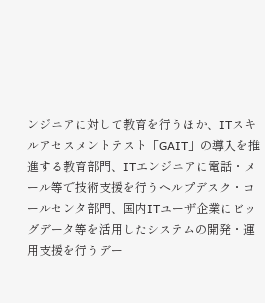ンジニアに対して教育を行うほか、ITスキルアセスメントテスト「GAIT」の導入を推進する教育部門、ITエンジニアに電話・メール等で技術支援を行うヘルプデスク・コールセンタ部門、国内ITユーザ企業にビッグデータ等を活用したシステムの開発・運用支援を行うデー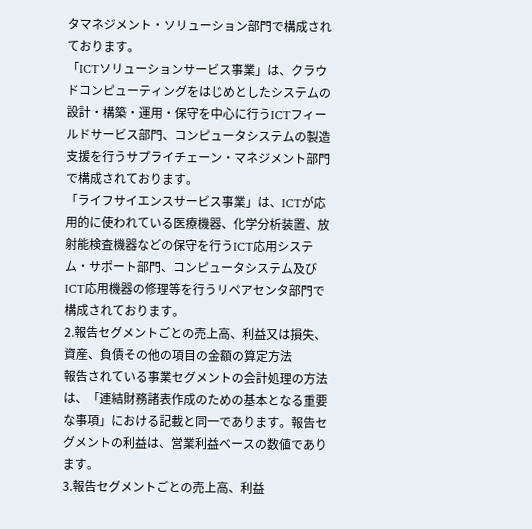タマネジメント・ソリューション部門で構成されております。
「ICTソリューションサービス事業」は、クラウドコンピューティングをはじめとしたシステムの設計・構築・運用・保守を中心に行うICTフィールドサービス部門、コンピュータシステムの製造支援を行うサプライチェーン・マネジメント部門で構成されております。
「ライフサイエンスサービス事業」は、ICTが応用的に使われている医療機器、化学分析装置、放射能検査機器などの保守を行うICT応用システム・サポート部門、コンピュータシステム及びICT応用機器の修理等を行うリペアセンタ部門で構成されております。
2.報告セグメントごとの売上高、利益又は損失、資産、負債その他の項目の金額の算定方法
報告されている事業セグメントの会計処理の方法は、「連結財務諸表作成のための基本となる重要な事項」における記載と同一であります。報告セグメントの利益は、営業利益ベースの数値であります。
3.報告セグメントごとの売上高、利益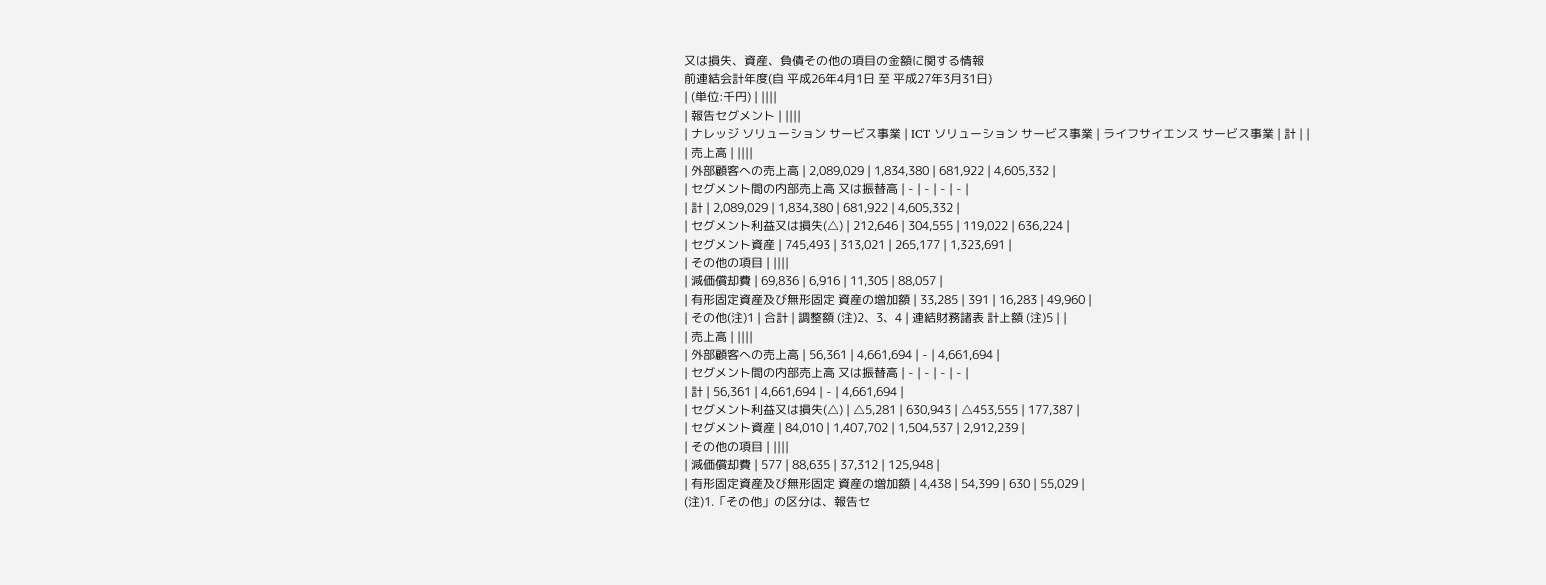又は損失、資産、負債その他の項目の金額に関する情報
前連結会計年度(自 平成26年4月1日 至 平成27年3月31日)
| (単位:千円) | ||||
| 報告セグメント | ||||
| ナレッジ ソリューション サービス事業 | ICT ソリューション サービス事業 | ライフサイエンス サービス事業 | 計 | |
| 売上高 | ||||
| 外部顧客への売上高 | 2,089,029 | 1,834,380 | 681,922 | 4,605,332 |
| セグメント間の内部売上高 又は振替高 | - | - | - | - |
| 計 | 2,089,029 | 1,834,380 | 681,922 | 4,605,332 |
| セグメント利益又は損失(△) | 212,646 | 304,555 | 119,022 | 636,224 |
| セグメント資産 | 745,493 | 313,021 | 265,177 | 1,323,691 |
| その他の項目 | ||||
| 減価償却費 | 69,836 | 6,916 | 11,305 | 88,057 |
| 有形固定資産及び無形固定 資産の増加額 | 33,285 | 391 | 16,283 | 49,960 |
| その他(注)1 | 合計 | 調整額 (注)2、3、4 | 連結財務諸表 計上額 (注)5 | |
| 売上高 | ||||
| 外部顧客への売上高 | 56,361 | 4,661,694 | - | 4,661,694 |
| セグメント間の内部売上高 又は振替高 | - | - | - | - |
| 計 | 56,361 | 4,661,694 | - | 4,661,694 |
| セグメント利益又は損失(△) | △5,281 | 630,943 | △453,555 | 177,387 |
| セグメント資産 | 84,010 | 1,407,702 | 1,504,537 | 2,912,239 |
| その他の項目 | ||||
| 減価償却費 | 577 | 88,635 | 37,312 | 125,948 |
| 有形固定資産及び無形固定 資産の増加額 | 4,438 | 54,399 | 630 | 55,029 |
(注)1.「その他」の区分は、報告セ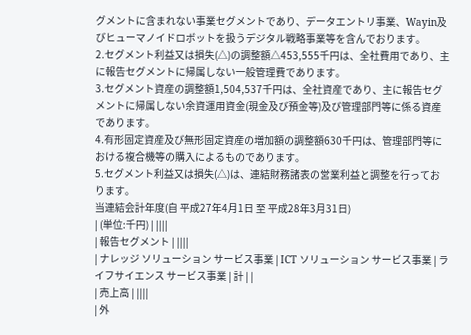グメントに含まれない事業セグメントであり、データエントリ事業、Wayin及びヒューマノイドロボットを扱うデジタル戦略事業等を含んでおります。
2.セグメント利益又は損失(△)の調整額△453,555千円は、全社費用であり、主に報告セグメントに帰属しない一般管理費であります。
3.セグメント資産の調整額1,504,537千円は、全社資産であり、主に報告セグメントに帰属しない余資運用資金(現金及び預金等)及び管理部門等に係る資産であります。
4.有形固定資産及び無形固定資産の増加額の調整額630千円は、管理部門等における複合機等の購入によるものであります。
5.セグメント利益又は損失(△)は、連結財務諸表の営業利益と調整を行っております。
当連結会計年度(自 平成27年4月1日 至 平成28年3月31日)
| (単位:千円) | ||||
| 報告セグメント | ||||
| ナレッジ ソリューション サービス事業 | ICT ソリューション サービス事業 | ライフサイエンス サービス事業 | 計 | |
| 売上高 | ||||
| 外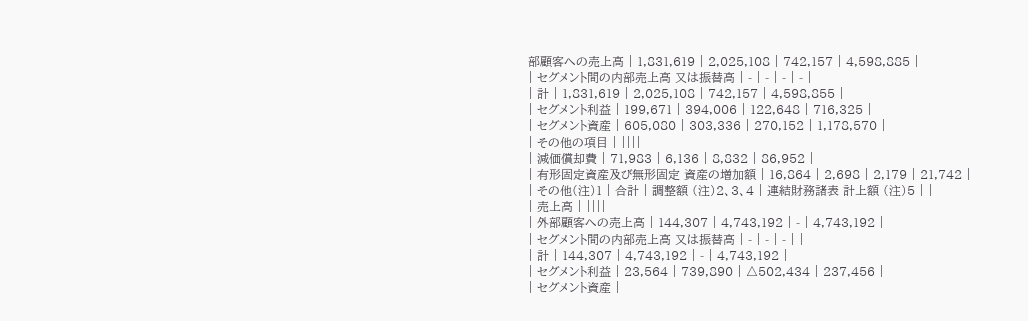部顧客への売上高 | 1,831,619 | 2,025,108 | 742,157 | 4,598,885 |
| セグメント間の内部売上高 又は振替高 | - | - | - | - |
| 計 | 1,831,619 | 2,025,108 | 742,157 | 4,598,855 |
| セグメント利益 | 199,671 | 394,006 | 122,648 | 716,325 |
| セグメント資産 | 605,080 | 303,336 | 270,152 | 1,178,570 |
| その他の項目 | ||||
| 減価償却費 | 71,983 | 6,136 | 8,832 | 86,952 |
| 有形固定資産及び無形固定 資産の増加額 | 16,864 | 2,698 | 2,179 | 21,742 |
| その他(注)1 | 合計 | 調整額 (注)2、3、4 | 連結財務諸表 計上額 (注)5 | |
| 売上高 | ||||
| 外部顧客への売上高 | 144,307 | 4,743,192 | - | 4,743,192 |
| セグメント間の内部売上高 又は振替高 | - | - | - | |
| 計 | 144,307 | 4,743,192 | - | 4,743,192 |
| セグメント利益 | 23,564 | 739,890 | △502,434 | 237,456 |
| セグメント資産 |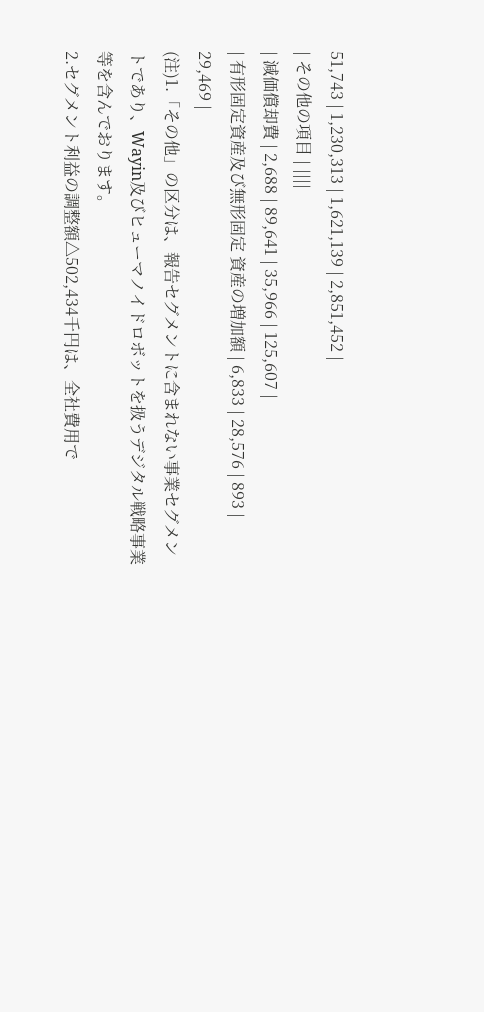51,743 | 1,230,313 | 1,621,139 | 2,851,452 |
| その他の項目 | ||||
| 減価償却費 | 2,688 | 89,641 | 35,966 | 125,607 |
| 有形固定資産及び無形固定 資産の増加額 | 6,833 | 28,576 | 893 | 29,469 |
(注)1.「その他」の区分は、報告セグメントに含まれない事業セグメントであり、Wayin及びヒューマノイドロボットを扱うデジタル戦略事業等を含んでおります。
2.セグメント利益の調整額△502,434千円は、全社費用で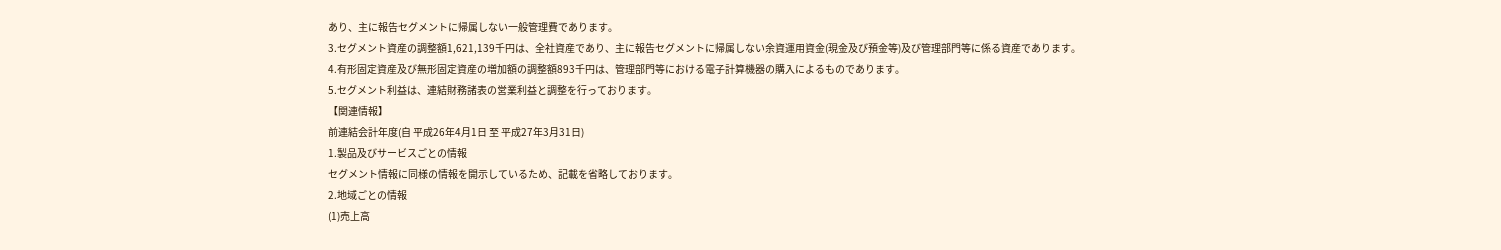あり、主に報告セグメントに帰属しない一般管理費であります。
3.セグメント資産の調整額1,621,139千円は、全社資産であり、主に報告セグメントに帰属しない余資運用資金(現金及び預金等)及び管理部門等に係る資産であります。
4.有形固定資産及び無形固定資産の増加額の調整額893千円は、管理部門等における電子計算機器の購入によるものであります。
5.セグメント利益は、連結財務諸表の営業利益と調整を行っております。
【関連情報】
前連結会計年度(自 平成26年4月1日 至 平成27年3月31日)
1.製品及びサービスごとの情報
セグメント情報に同様の情報を開示しているため、記載を省略しております。
2.地域ごとの情報
(1)売上高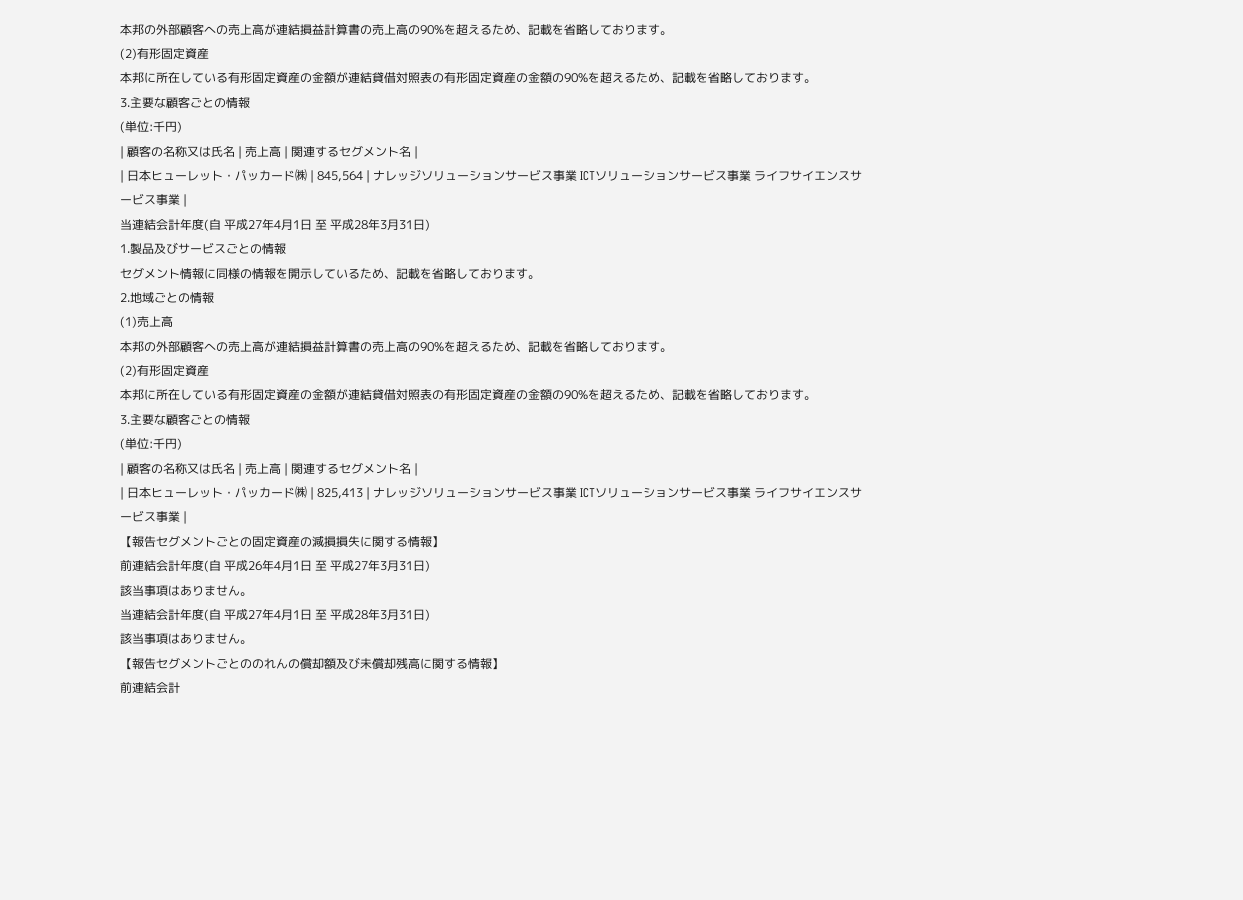本邦の外部顧客への売上高が連結損益計算書の売上高の90%を超えるため、記載を省略しております。
(2)有形固定資産
本邦に所在している有形固定資産の金額が連結貸借対照表の有形固定資産の金額の90%を超えるため、記載を省略しております。
3.主要な顧客ごとの情報
(単位:千円)
| 顧客の名称又は氏名 | 売上高 | 関連するセグメント名 |
| 日本ヒューレット・パッカード㈱ | 845,564 | ナレッジソリューションサービス事業 ICTソリューションサービス事業 ライフサイエンスサービス事業 |
当連結会計年度(自 平成27年4月1日 至 平成28年3月31日)
1.製品及びサービスごとの情報
セグメント情報に同様の情報を開示しているため、記載を省略しております。
2.地域ごとの情報
(1)売上高
本邦の外部顧客への売上高が連結損益計算書の売上高の90%を超えるため、記載を省略しております。
(2)有形固定資産
本邦に所在している有形固定資産の金額が連結貸借対照表の有形固定資産の金額の90%を超えるため、記載を省略しております。
3.主要な顧客ごとの情報
(単位:千円)
| 顧客の名称又は氏名 | 売上高 | 関連するセグメント名 |
| 日本ヒューレット・パッカード㈱ | 825,413 | ナレッジソリューションサービス事業 ICTソリューションサービス事業 ライフサイエンスサービス事業 |
【報告セグメントごとの固定資産の減損損失に関する情報】
前連結会計年度(自 平成26年4月1日 至 平成27年3月31日)
該当事項はありません。
当連結会計年度(自 平成27年4月1日 至 平成28年3月31日)
該当事項はありません。
【報告セグメントごとののれんの償却額及び未償却残高に関する情報】
前連結会計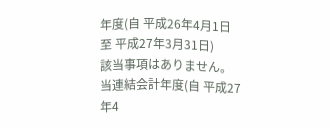年度(自 平成26年4月1日 至 平成27年3月31日)
該当事項はありません。
当連結会計年度(自 平成27年4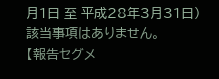月1日 至 平成28年3月31日)
該当事項はありません。
【報告セグメ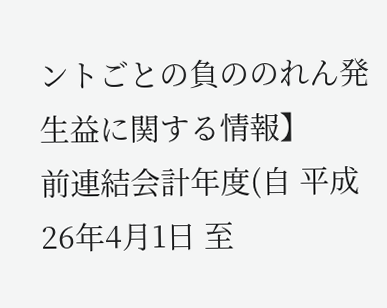ントごとの負ののれん発生益に関する情報】
前連結会計年度(自 平成26年4月1日 至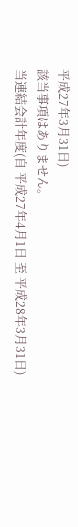平成27年3月31日)
該当事項はありません。
当連結会計年度(自 平成27年4月1日 至 平成28年3月31日)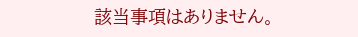該当事項はありません。